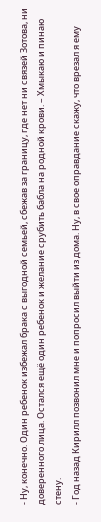- Ну, конечно. Один ребенок избежал брака с выгодной семьей, сбежав за границу, где нет ни связей Зотова, ни доверенного лица. Остался ещё один ребенок и желание срубить бабла на родной крови. – Хмыкаю и пинаю стену.
- Год назад Кирилл позвонил мне и попросил выйти из дома. Ну, в свое оправдание скажу, что врезал я ему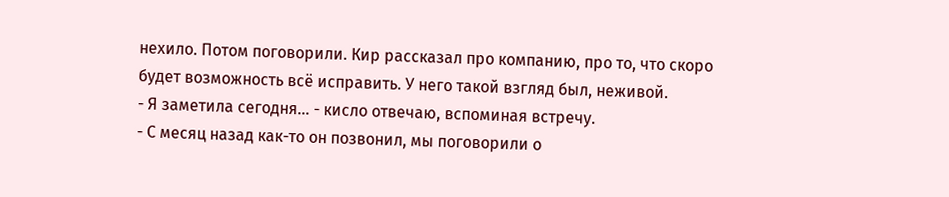нехило. Потом поговорили. Кир рассказал про компанию, про то, что скоро будет возможность всё исправить. У него такой взгляд был, неживой.
- Я заметила сегодня… - кисло отвечаю, вспоминая встречу.
- С месяц назад как-то он позвонил, мы поговорили о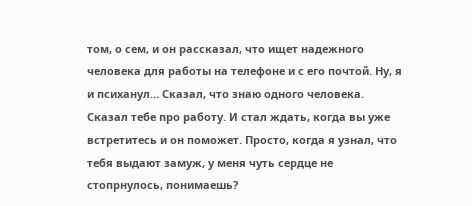том, о сем, и он рассказал, что ищет надежного человека для работы на телефоне и с его почтой. Ну, я и психанул… Сказал, что знаю одного человека. Сказал тебе про работу. И стал ждать, когда вы уже встретитесь и он поможет. Просто, когда я узнал, что тебя выдают замуж, у меня чуть сердце не стопрнулось, понимаешь?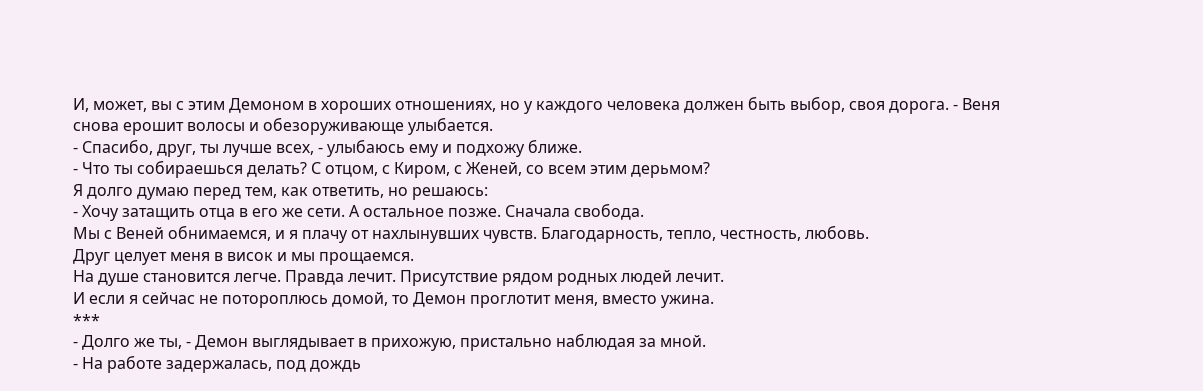И, может, вы с этим Демоном в хороших отношениях, но у каждого человека должен быть выбор, своя дорога. - Веня снова ерошит волосы и обезоруживающе улыбается.
- Спасибо, друг, ты лучше всех, - улыбаюсь ему и подхожу ближе.
- Что ты собираешься делать? С отцом, с Киром, с Женей, со всем этим дерьмом?
Я долго думаю перед тем, как ответить, но решаюсь:
- Хочу затащить отца в его же сети. А остальное позже. Сначала свобода.
Мы с Веней обнимаемся, и я плачу от нахлынувших чувств. Благодарность, тепло, честность, любовь.
Друг целует меня в висок и мы прощаемся.
На душе становится легче. Правда лечит. Присутствие рядом родных людей лечит.
И если я сейчас не потороплюсь домой, то Демон проглотит меня, вместо ужина.
***
- Долго же ты, - Демон выглядывает в прихожую, пристально наблюдая за мной.
- На работе задержалась, под дождь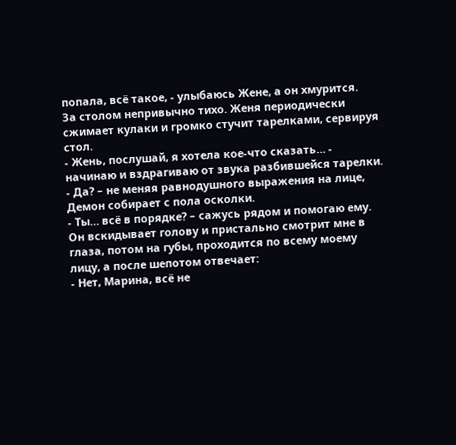попала, всё такое, - улыбаюсь Жене, а он хмурится.
За столом непривычно тихо. Женя периодически сжимает кулаки и громко стучит тарелками, сервируя стол.
- Жень, послушай, я хотела кое-что сказать… - начинаю и вздрагиваю от звука разбившейся тарелки.
- Да? – не меняя равнодушного выражения на лице, Демон собирает с пола осколки.
- Ты… всё в порядке? – сажусь рядом и помогаю ему.
Он вскидывает голову и пристально смотрит мне в глаза, потом на губы, проходится по всему моему лицу, а после шепотом отвечает:
- Нет, Марина, всё не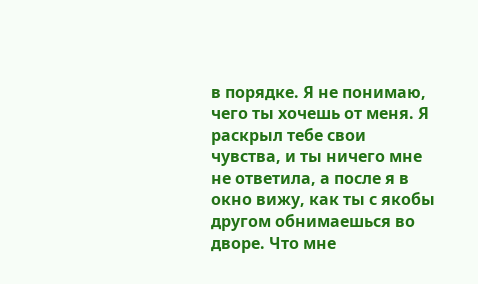в порядке. Я не понимаю, чего ты хочешь от меня. Я раскрыл тебе свои чувства, и ты ничего мне не ответила, а после я в окно вижу, как ты с якобы другом обнимаешься во дворе. Что мне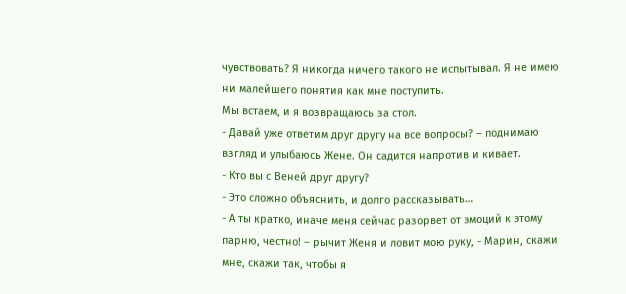чувствовать? Я никогда ничего такого не испытывал. Я не имею ни малейшего понятия как мне поступить.
Мы встаем, и я возвращаюсь за стол.
- Давай уже ответим друг другу на все вопросы? – поднимаю взгляд и улыбаюсь Жене. Он садится напротив и кивает.
- Кто вы с Веней друг другу?
- Это сложно объяснить, и долго рассказывать…
- А ты кратко, иначе меня сейчас разорвет от эмоций к этому парню, честно! – рычит Женя и ловит мою руку, - Марин, скажи мне, скажи так, чтобы я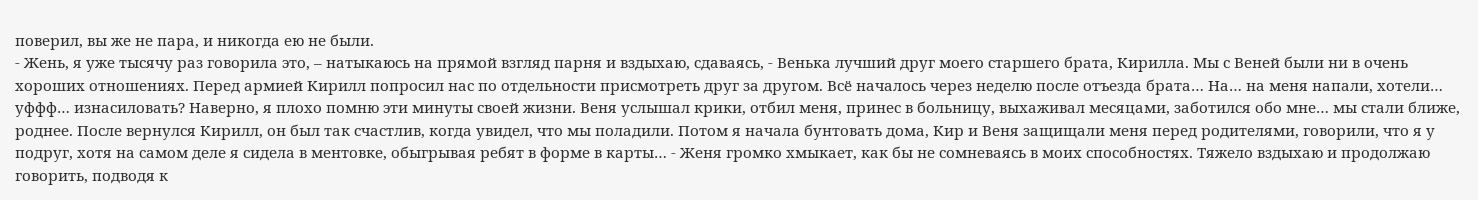поверил, вы же не пара, и никогда ею не были.
- Жень, я уже тысячу раз говорила это, – натыкаюсь на прямой взгляд парня и вздыхаю, сдаваясь, - Венька лучший друг моего старшего брата, Кирилла. Мы с Веней были ни в очень хороших отношениях. Перед армией Кирилл попросил нас по отдельности присмотреть друг за другом. Всё началось через неделю после отъезда брата… На… на меня напали, хотели… уффф… изнасиловать? Наверно, я плохо помню эти минуты своей жизни. Веня услышал крики, отбил меня, принес в больницу, выхаживал месяцами, заботился обо мне… мы стали ближе, роднее. После вернулся Кирилл, он был так счастлив, когда увидел, что мы поладили. Потом я начала бунтовать дома, Кир и Веня защищали меня перед родителями, говорили, что я у подруг, хотя на самом деле я сидела в ментовке, обыгрывая ребят в форме в карты… - Женя громко хмыкает, как бы не сомневаясь в моих способностях. Тяжело вздыхаю и продолжаю говорить, подводя к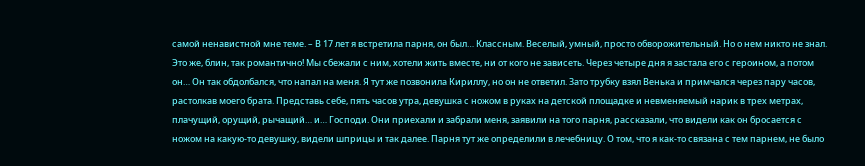самой ненавистной мне теме. – В 17 лет я встретила парня, он был… Классным. Веселый, умный, просто обворожительный. Но о нем никто не знал. Это же, блин, так романтично! Мы сбежали с ним, хотели жить вместе, ни от кого не зависеть. Через четыре дня я застала его с героином, а потом он… Он так обдолбался, что напал на меня. Я тут же позвонила Кириллу, но он не ответил. Зато трубку взял Венька и примчался через пару часов, растолкав моего брата. Представь себе, пять часов утра, девушка с ножом в руках на детской площадке и невменяемый нарик в трех метрах, плачущий, орущий, рычащий… и… Господи. Они приехали и забрали меня, заявили на того парня, рассказали, что видели как он бросается с ножом на какую-то девушку, видели шприцы и так далее. Парня тут же определили в лечебницу. О том, что я как-то связана с тем парнем, не было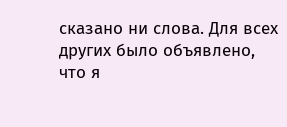сказано ни слова. Для всех других было объявлено, что я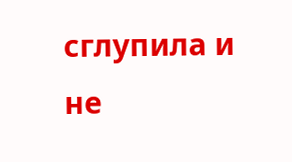сглупила и не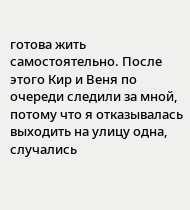готова жить самостоятельно. После этого Кир и Веня по очереди следили за мной, потому что я отказывалась выходить на улицу одна, случались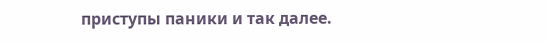приступы паники и так далее.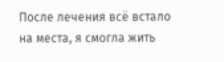После лечения всё встало на места, я смогла жить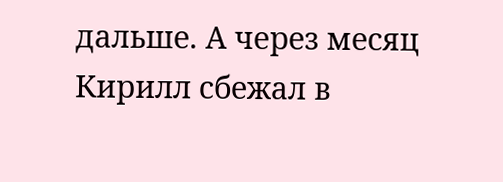дальше. А через месяц Кирилл сбежал в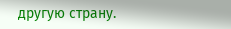другую страну.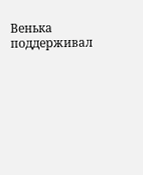Венька поддерживал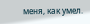меня, как умел.